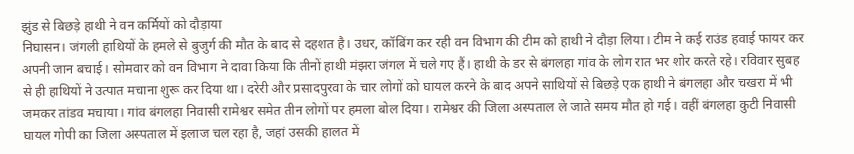झुंड से बिछड़े हाथी ने वन कर्मियों को दौड़ाया
निघासन। जंगली हाथियों के हमले से बुजुर्ग की मौत के बाद से दहशत है। उधर, कॉबिंग कर रही वन विभाग की टीम को हाथी ने दौड़ा लिया। टीम ने कई राउंड हवाई फायर कर अपनी जान बचाई। सोमवार को वन विभाग ने दावा किया कि तीनों हाथी मंझरा जंगल में चले गए हैं। हाथी के डर से बंगलहा गांव के लोग रात भर शोर करते रहे। रविवार सुबह से ही हाथियों ने उत्पात मचाना शुरू कर दिया था। दरेरी और प्रसादपुरवा के चार लोगों को घायल करने के बाद अपने साथियों से बिछड़े एक हाथी ने बंगलहा और चखरा में भी जमकर तांडव मचाया। गांव बंगलहा निवासी रामेश्वर समेत तीन लोगों पर हमला बोल दिया। रामेश्वर की जिला अस्पताल ले जाते समय मौत हो गई। वहीं बंगलहा कुटी निवासी घायल गोपी का जिला अस्पताल में इलाज चल रहा है, जहां उसकी हालत में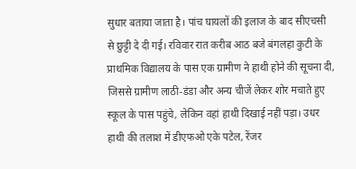सुधार बताया जाता है। पांच घायलों की इलाज के बाद सीएचसी से छुट्टी दे दी गई। रविवार रात करीब आठ बजे बंगलहा कुटी के प्राथमिक विद्यालय के पास एक ग्रामीण ने हाथी होने की सूचना दी, जिससे ग्रामीण लाठी-डंडा और अन्य चीजें लेकर शोर मचाते हुए स्कूल के पास पहुंचे, लेकिन वहां हाथी दिखाई नहीं पड़ा। उधर हाथी की तलाश में डीएफओ एके पटेल, रेंजर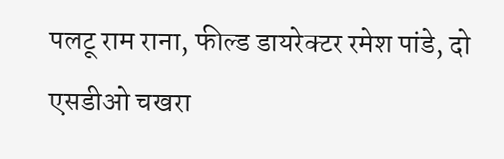पलटू राम राना, फील्ड डायरेक्टर रमेश पांडे, दो एसडीओ चखरा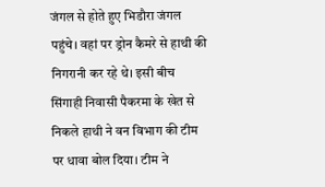जंगल से होते हुए भिडौरा जंगल पहुंचे। वहां पर ड्रोन कैमरे से हाथी की निगरानी कर रहे थे। इसी बीच सिंगाही निवासी पैकरमा के खेत से निकले हाथी ने वन विभाग की टीम पर धावा बोल दिया। टीम ने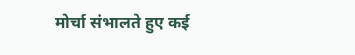मोर्चा संभालते हुए कई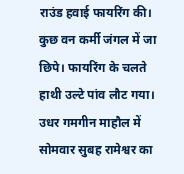राउंड हवाई फायरिंग की। कुछ वन कर्मी जंगल में जा छिपे। फायरिंग के चलते हाथी उल्टे पांव लौट गया। उधर गमगीन माहौल में सोमवार सुबह रामेश्वर का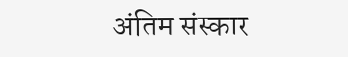अंतिम संस्कार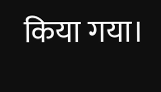किया गया।